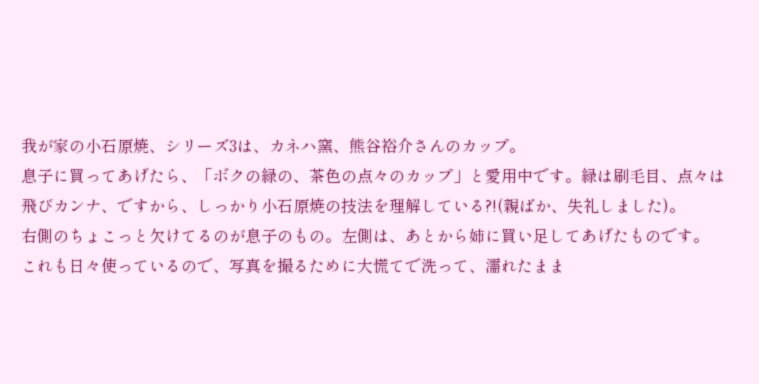我が家の小石原焼、シリーズ3は、カネハ窯、熊谷裕介さんのカップ。
息子に買ってあげたら、「ボクの緑の、茶色の点々のカップ」と愛用中です。緑は刷毛目、点々は飛びカンナ、ですから、しっかり小石原焼の技法を理解している?!(親ばか、失礼しました)。
右側のちょこっと欠けてるのが息子のもの。左側は、あとから姉に買い足してあげたものです。
これも日々使っているので、写真を撮るために大慌てで洗って、濡れたまま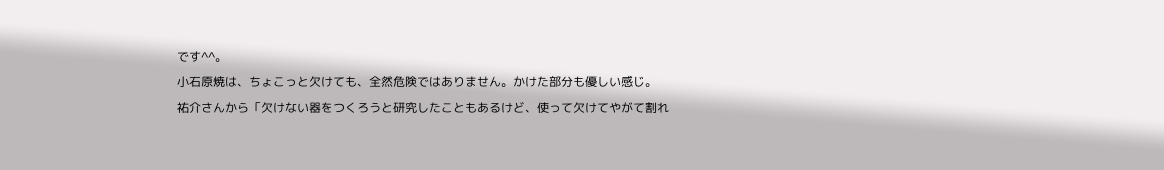です^^。
小石原焼は、ちょこっと欠けても、全然危険ではありません。かけた部分も優しい感じ。
祐介さんから「欠けない器をつくろうと研究したこともあるけど、使って欠けてやがて割れ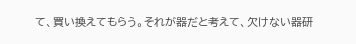て、買い換えてもらう。それが器だと考えて、欠けない器研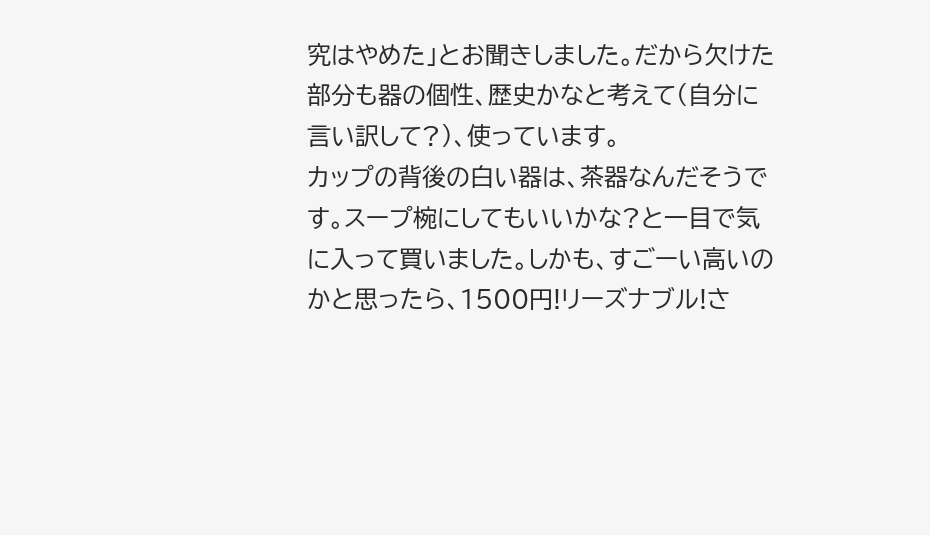究はやめた」とお聞きしました。だから欠けた部分も器の個性、歴史かなと考えて(自分に言い訳して?)、使っています。
カップの背後の白い器は、茶器なんだそうです。スープ椀にしてもいいかな?と一目で気に入って買いました。しかも、すごーい高いのかと思ったら、1500円!リーズナブル!さ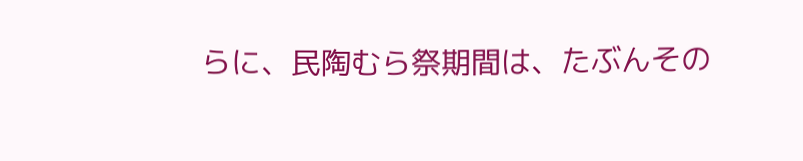らに、民陶むら祭期間は、たぶんその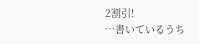2割引!
…書いているうち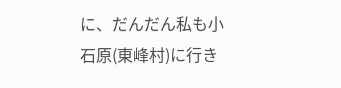に、だんだん私も小石原(東峰村)に行き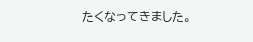たくなってきました。